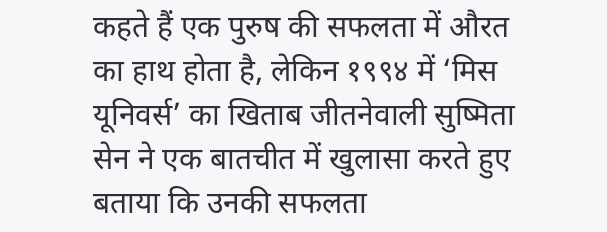कहते हैं एक पुरुष की सफलता में औरत का हाथ होता है, लेकिन १९९४ में ‘मिस यूनिवर्स’ का खिताब जीतनेवाली सुष्मिता सेन ने एक बातचीत में खुलासा करते हुए बताया कि उनकी सफलता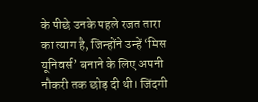के पीछे उनके पहले रजत तारा का त्याग है, जिन्होंने उन्हें ‘मिस यूनिवर्स’ बनाने के लिए अपनी नौकरी तक छोड़ दी थी। जिंदगी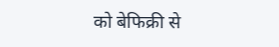को बेफिक्री से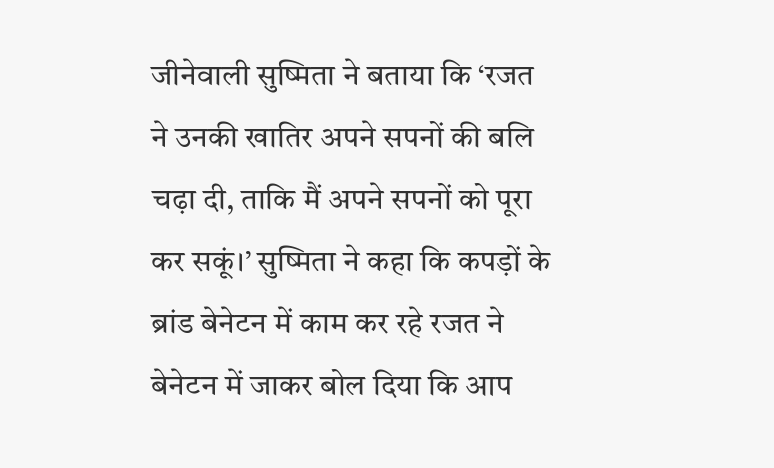जीनेवाली सुष्मिता ने बताया कि ‘रजत ने उनकी खातिर अपने सपनों की बलि चढ़ा दी, ताकि मैं अपने सपनों को पूरा कर सकूं।’ सुष्मिता ने कहा कि कपड़ों के ब्रांड बेनेटन में काम कर रहे रजत ने बेनेटन में जाकर बोल दिया कि आप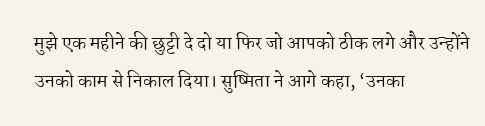मुझे एक महीने की छुट्टी दे दो या फिर जो आपको ठीक लगे और उन्होंने उनको काम से निकाल दिया। सुष्मिता ने आगे कहा, ‘उनका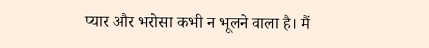प्यार और भरोसा कभी न भूलने वाला है। मैं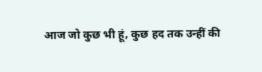आज जो कुछ भी हूं, कुछ हद तक उन्हीं की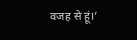वजह से हूं।’